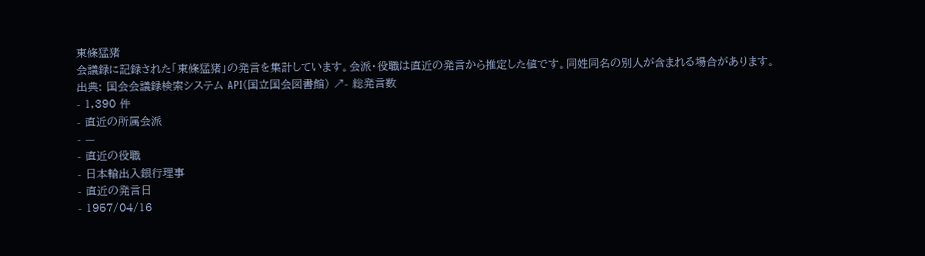東條猛猪
会議録に記録された「東條猛猪」の発言を集計しています。会派・役職は直近の発言から推定した値です。同姓同名の別人が含まれる場合があります。
出典: 国会会議録検索システム API(国立国会図書館) ↗- 総発言数
- 1,390 件
- 直近の所属会派
- —
- 直近の役職
- 日本輸出入銀行理事
- 直近の発言日
- 1957/04/16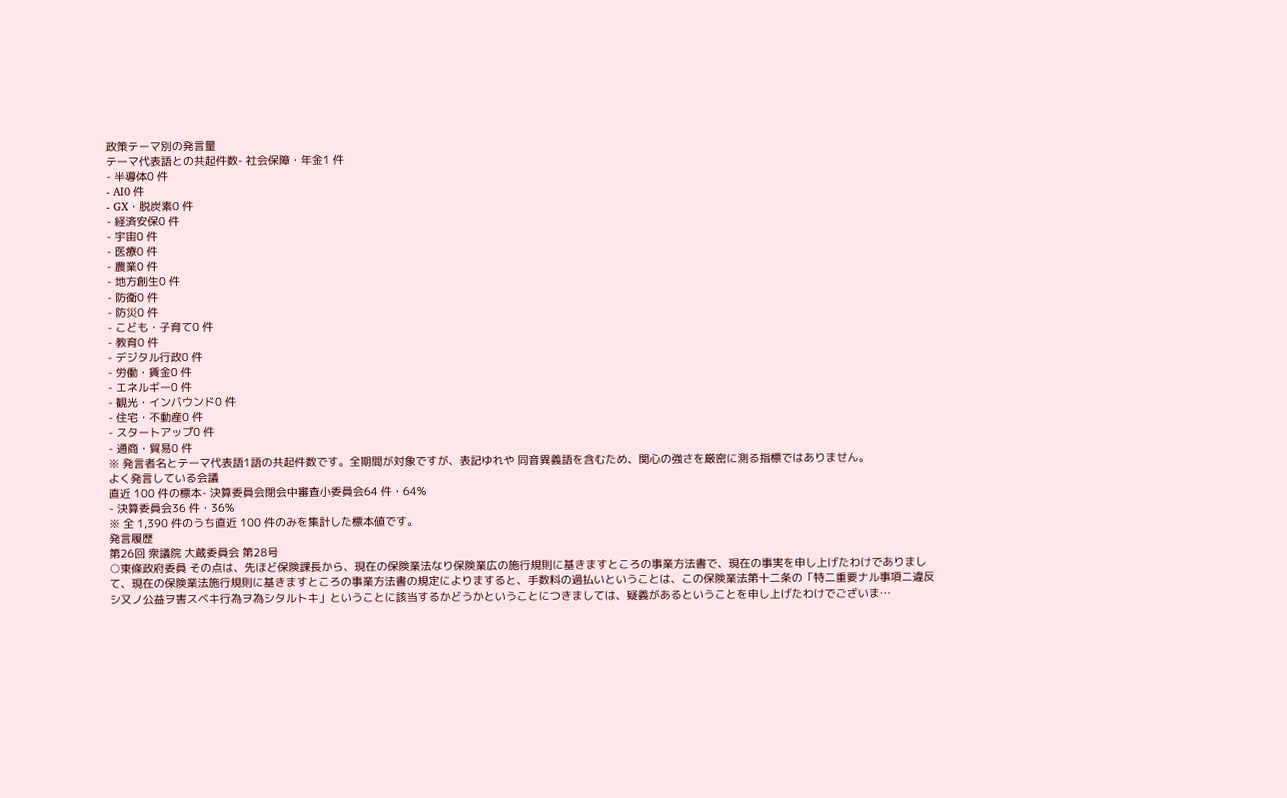政策テーマ別の発言量
テーマ代表語との共起件数- 社会保障・年金1 件
- 半導体0 件
- AI0 件
- GX・脱炭素0 件
- 経済安保0 件
- 宇宙0 件
- 医療0 件
- 農業0 件
- 地方創生0 件
- 防衛0 件
- 防災0 件
- こども・子育て0 件
- 教育0 件
- デジタル行政0 件
- 労働・賃金0 件
- エネルギー0 件
- 観光・インバウンド0 件
- 住宅・不動産0 件
- スタートアップ0 件
- 通商・貿易0 件
※ 発言者名とテーマ代表語1語の共起件数です。全期間が対象ですが、表記ゆれや 同音異義語を含むため、関心の強さを厳密に測る指標ではありません。
よく発言している会議
直近 100 件の標本- 決算委員会閉会中審査小委員会64 件・64%
- 決算委員会36 件・36%
※ 全 1,390 件のうち直近 100 件のみを集計した標本値です。
発言履歴
第26回 衆議院 大蔵委員会 第28号
○東條政府委員 その点は、先ほど保険課長から、現在の保険業法なり保険業広の施行規則に基きますところの事業方法書で、現在の事実を申し上げたわけでありまして、現在の保険業法施行規則に基きますところの事業方法書の規定によりますると、手数料の過払いということは、この保険業法第十二条の「特二重要ナル事項ニ違反シ又ノ公益ヲ害スベキ行為ヲ為シタルトキ」ということに該当するかどうかということにつきましては、疑義があるということを申し上げたわけでございま…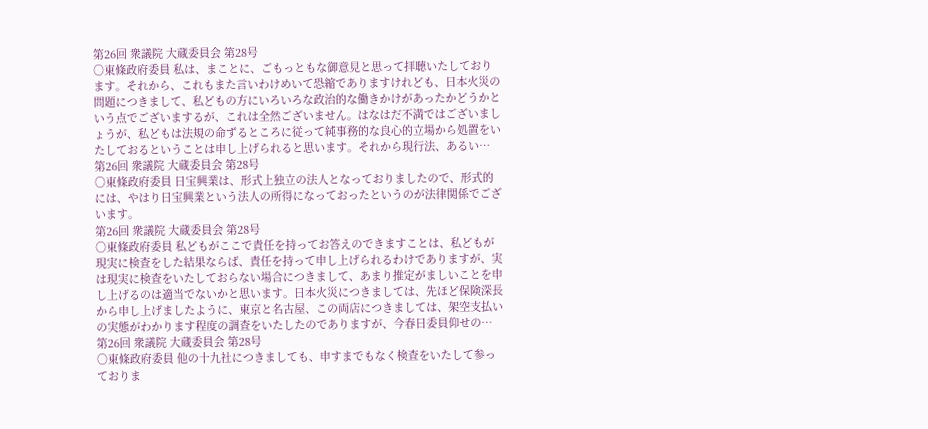第26回 衆議院 大蔵委員会 第28号
○東條政府委員 私は、まことに、ごもっともな御意見と思って拝聴いたしております。それから、これもまた言いわけめいて恐縮でありますけれども、日本火災の問題につきまして、私どもの方にいろいろな政治的な働きかけがあったかどうかという点でございまするが、これは全然ございません。はなはだ不満ではございましょうが、私どもは法規の命ずるところに従って純事務的な良心的立場から処置をいたしておるということは申し上げられると思います。それから現行法、あるい…
第26回 衆議院 大蔵委員会 第28号
○東條政府委員 日宝興業は、形式上独立の法人となっておりましたので、形式的には、やはり日宝興業という法人の所得になっておったというのが法律関係でございます。
第26回 衆議院 大蔵委員会 第28号
○東條政府委員 私どもがここで責任を持ってお答えのできますことは、私どもが現実に検査をした結果ならば、責任を持って申し上げられるわけでありますが、実は現実に検査をいたしておらない場合につきまして、あまり推定がましいことを申し上げるのは適当でないかと思います。日本火災につきましては、先ほど保険深長から申し上げましたように、東京と名古屋、この両店につきましては、架空支払いの実態がわかります程度の調査をいたしたのでありますが、今春日委員仰せの…
第26回 衆議院 大蔵委員会 第28号
○東條政府委員 他の十九社につきましても、申すまでもなく検査をいたして参っておりま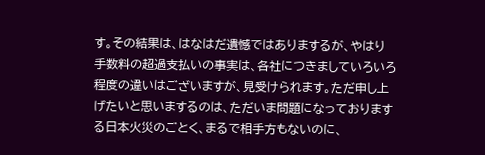す。その結果は、はなはだ遺憾ではありまするが、やはり手数料の超過支払いの事実は、各社につきましていろいろ程度の違いはございますが、見受けられます。ただ申し上げたいと思いまするのは、ただいま問題になっておりまする日本火災のごとく、まるで相手方もないのに、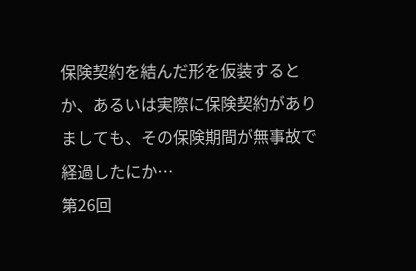保険契約を結んだ形を仮装するとか、あるいは実際に保険契約がありましても、その保険期間が無事故で経過したにか…
第26回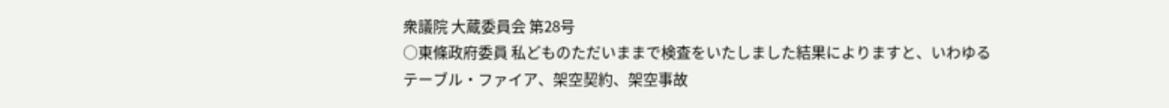衆議院 大蔵委員会 第28号
○東條政府委員 私どものただいままで検査をいたしました結果によりますと、いわゆるテーブル・ファイア、架空契約、架空事故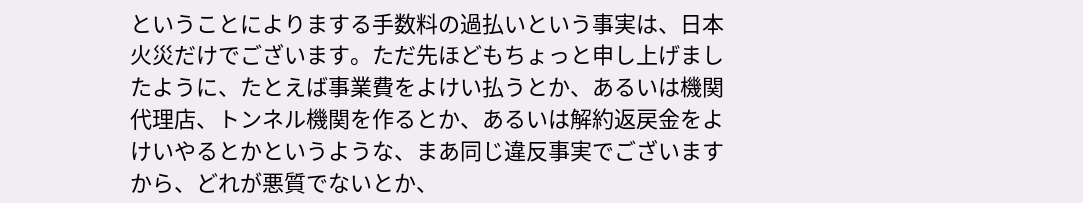ということによりまする手数料の過払いという事実は、日本火災だけでございます。ただ先ほどもちょっと申し上げましたように、たとえば事業費をよけい払うとか、あるいは機関代理店、トンネル機関を作るとか、あるいは解約返戻金をよけいやるとかというような、まあ同じ違反事実でございますから、どれが悪質でないとか、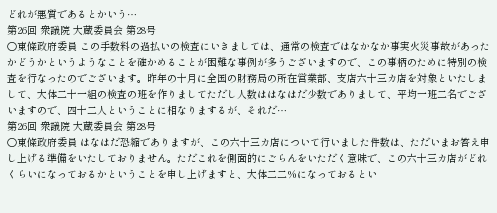どれが悪質であるとかいう…
第26回 衆議院 大蔵委員会 第28号
○東條政府委員 この手数料の過払いの検査にいきましては、通常の検査ではなかなか事実火災事故があったかどうかというようなことを確かめることが困難な事例が多うございますので、この事柄のために特別の検査を行なったのでございます。昨年の十月に全国の財務局の所在営業部、支店六十三カ店を対象といたしまして、大体二十一組の検査の班を作りましてただし人数ははなはだ少数でありまして、平均一班二名でございますので、四十二人ということに相なりまするが、それだ…
第26回 衆議院 大蔵委員会 第28号
○東條政府委員 はなはだ恐縮でありますが、この六十三カ店について行いました件数は、ただいまお答え申し上げる準備をいたしておりません。ただこれを側面的にごらんをいただく意味で、この六十三カ店がどれくらいになっておるかということを申し上げますと、大体二二%になっておるとい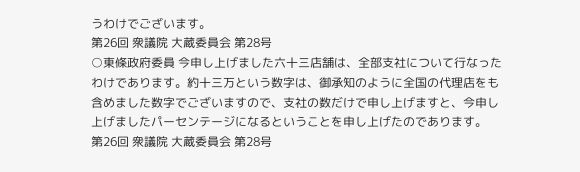うわけでございます。
第26回 衆議院 大蔵委員会 第28号
○東條政府委員 今申し上げました六十三店舗は、全部支社について行なったわけであります。約十三万という数字は、御承知のように全国の代理店をも含めました数字でございますので、支社の数だけで申し上げますと、今申し上げましたパーセンテージになるということを申し上げたのであります。
第26回 衆議院 大蔵委員会 第28号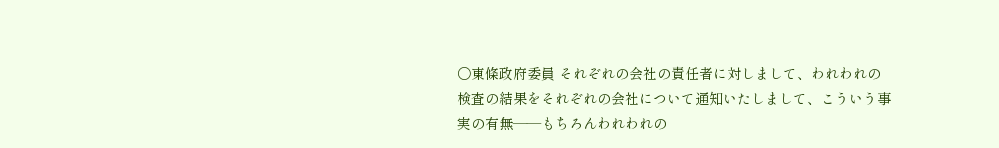○東條政府委員 それぞれの会社の責任者に対しまして、われわれの検査の結果をそれぞれの会社について通知いたしまして、こういう事実の有無——もちろんわれわれの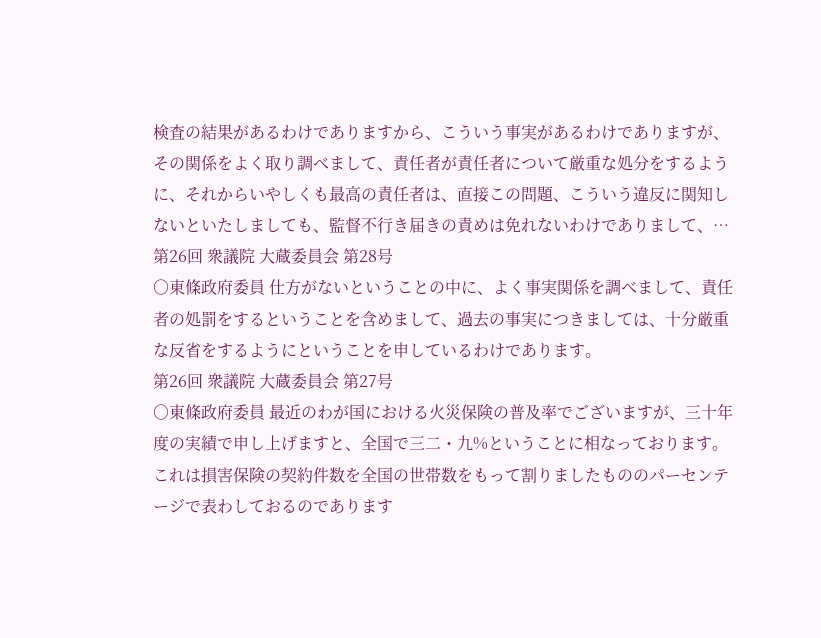検査の結果があるわけでありますから、こういう事実があるわけでありますが、その関係をよく取り調べまして、責任者が責任者について厳重な処分をするように、それからいやしくも最高の責任者は、直接この問題、こういう違反に関知しないといたしましても、監督不行き届きの責めは免れないわけでありまして、…
第26回 衆議院 大蔵委員会 第28号
○東條政府委員 仕方がないということの中に、よく事実関係を調べまして、責任者の処罰をするということを含めまして、過去の事実につきましては、十分厳重な反省をするようにということを申しているわけであります。
第26回 衆議院 大蔵委員会 第27号
○東條政府委員 最近のわが国における火災保険の普及率でございますが、三十年度の実績で申し上げますと、全国で三二・九%ということに相なっております。これは損害保険の契約件数を全国の世帯数をもって割りましたもののパーセンテージで表わしておるのであります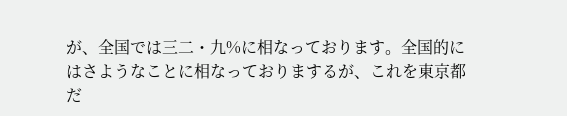が、全国では三二・九%に相なっております。全国的にはさようなことに相なっておりまするが、これを東京都だ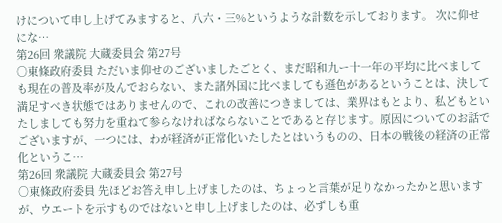けについて申し上げてみますると、八六・三%というような計数を示しております。 次に仰せにな…
第26回 衆議院 大蔵委員会 第27号
○東條政府委員 ただいま仰せのございましたごとく、まだ昭和九ー十一年の平均に比べましても現在の普及率が及んでおらない、また諸外国に比べましても遜色があるということは、決して満足すべき状態ではありませんので、これの改善につきましては、業界はもとより、私どもといたしましても努力を重ねて参らなければならないことであると存じます。原因についてのお話でございますが、一つには、わが経済が正常化いたしたとはいうものの、日本の戦後の経済の正常化というこ…
第26回 衆議院 大蔵委員会 第27号
○東條政府委員 先ほどお答え申し上げましたのは、ちょっと言葉が足りなかったかと思いますが、ウエートを示すものではないと申し上げましたのは、必ずしも重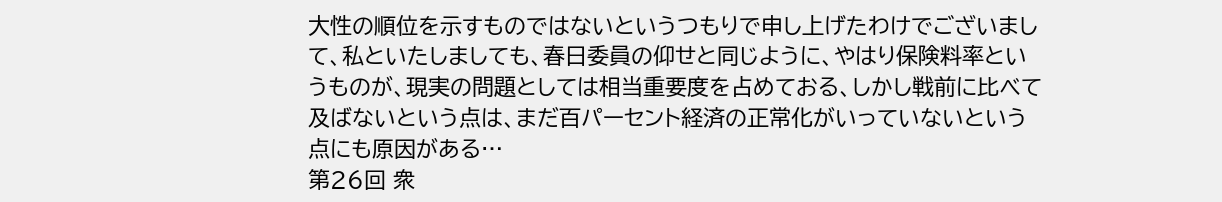大性の順位を示すものではないというつもりで申し上げたわけでございまして、私といたしましても、春日委員の仰せと同じように、やはり保険料率というものが、現実の問題としては相当重要度を占めておる、しかし戦前に比べて及ばないという点は、まだ百パーセント経済の正常化がいっていないという点にも原因がある…
第26回 衆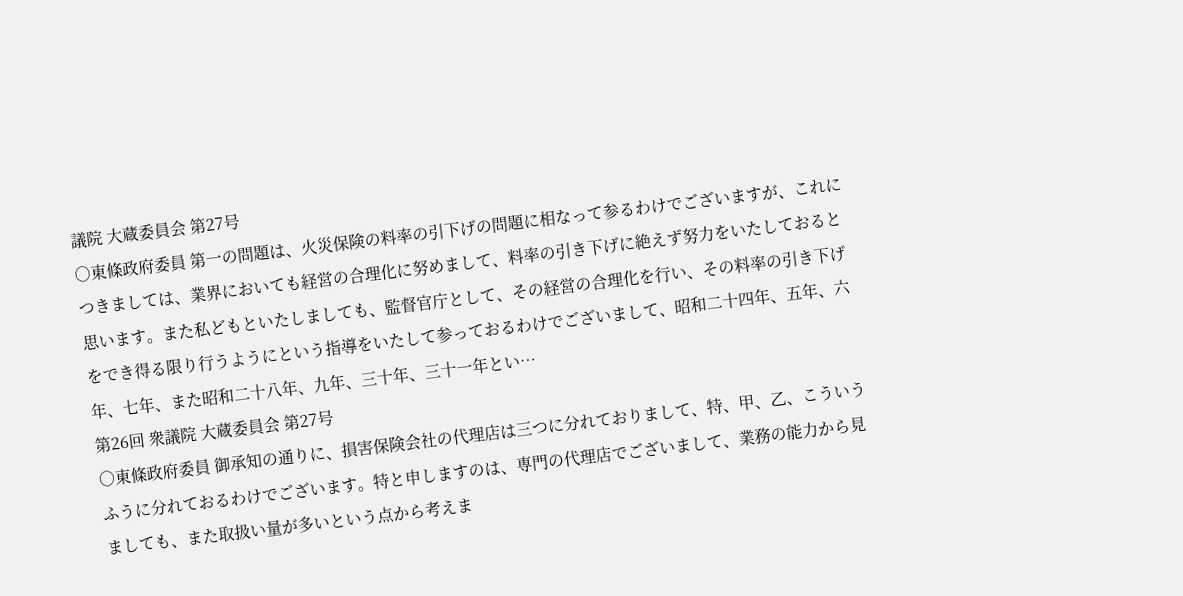議院 大蔵委員会 第27号
○東條政府委員 第一の問題は、火災保険の料率の引下げの問題に相なって参るわけでございますが、これにつきましては、業界においても経営の合理化に努めまして、料率の引き下げに絶えず努力をいたしておると思います。また私どもといたしましても、監督官庁として、その経営の合理化を行い、その料率の引き下げをでき得る限り行うようにという指導をいたして参っておるわけでございまして、昭和二十四年、五年、六年、七年、また昭和二十八年、九年、三十年、三十一年とい…
第26回 衆議院 大蔵委員会 第27号
○東條政府委員 御承知の通りに、損害保険会社の代理店は三つに分れておりまして、特、甲、乙、こういうふうに分れておるわけでございます。特と申しますのは、専門の代理店でございまして、業務の能力から見ましても、また取扱い量が多いという点から考えま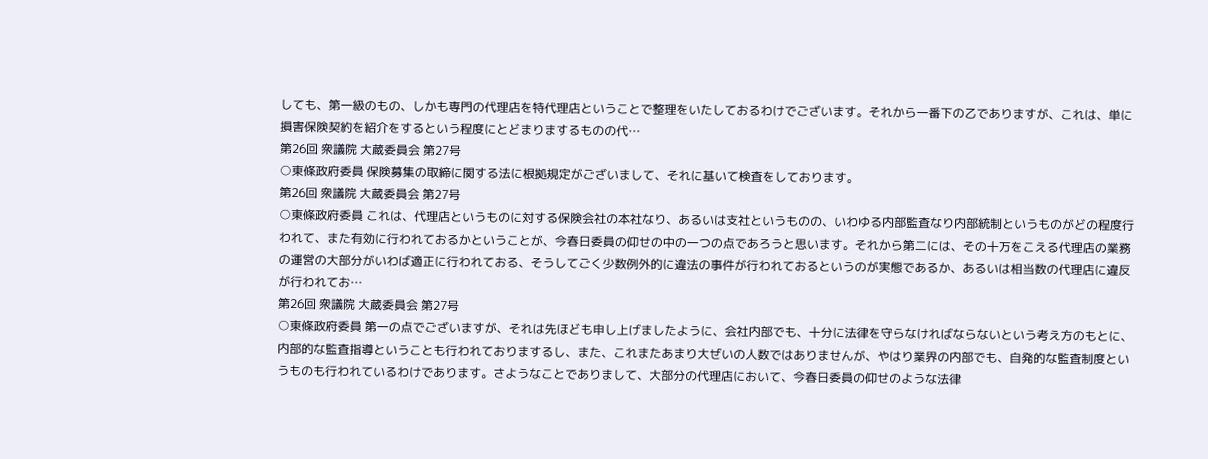しても、第一級のもの、しかも専門の代理店を特代理店ということで整理をいたしておるわけでございます。それから一番下の乙でありますが、これは、単に損害保険契約を紹介をするという程度にとどまりまするものの代…
第26回 衆議院 大蔵委員会 第27号
○東條政府委員 保険募集の取締に関する法に根拠規定がございまして、それに基いて検査をしております。
第26回 衆議院 大蔵委員会 第27号
○東條政府委員 これは、代理店というものに対する保険会社の本社なり、あるいは支社というものの、いわゆる内部監査なり内部統制というものがどの程度行われて、また有効に行われておるかということが、今春日委員の仰せの中の一つの点であろうと思います。それから第二には、その十万をこえる代理店の業務の運営の大部分がいわば適正に行われておる、そうしてごく少数例外的に違法の事件が行われておるというのが実態であるか、あるいは相当数の代理店に違反が行われてお…
第26回 衆議院 大蔵委員会 第27号
○東條政府委員 第一の点でございますが、それは先ほども申し上げましたように、会社内部でも、十分に法律を守らなければならないという考え方のもとに、内部的な監査指導ということも行われておりまするし、また、これまたあまり大ぜいの人数ではありませんが、やはり業界の内部でも、自発的な監査制度というものも行われているわけであります。さようなことでありまして、大部分の代理店において、今春日委員の仰せのような法律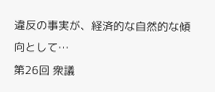違反の事実が、経済的な自然的な傾向として…
第26回 衆議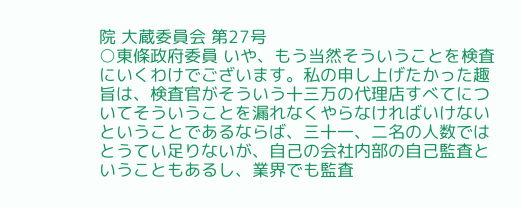院 大蔵委員会 第27号
○東條政府委員 いや、もう当然そういうことを検査にいくわけでございます。私の申し上げたかった趣旨は、検査官がそういう十三万の代理店すべてについてそういうことを漏れなくやらなければいけないということであるならば、三十一、二名の人数ではとうてい足りないが、自己の会社内部の自己監査ということもあるし、業界でも監査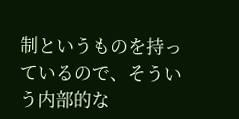制というものを持っているので、そういう内部的な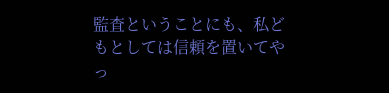監査ということにも、私どもとしては信頼を置いてやっ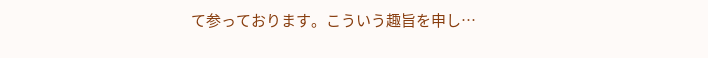て参っております。こういう趣旨を申し…